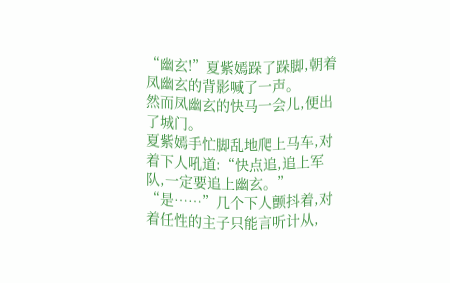“幽玄!”夏紫嫣跺了跺脚,朝着凤幽玄的背影喊了一声。
然而凤幽玄的快马一会儿,便出了城门。
夏紫嫣手忙脚乱地爬上马车,对着下人吼道:“快点追,追上军队,一定要追上幽玄。”
“是……”几个下人颤抖着,对着任性的主子只能言听计从,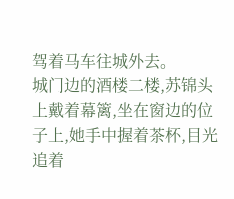驾着马车往城外去。
城门边的酒楼二楼,苏锦头上戴着幕篱,坐在窗边的位子上,她手中握着茶杯,目光追着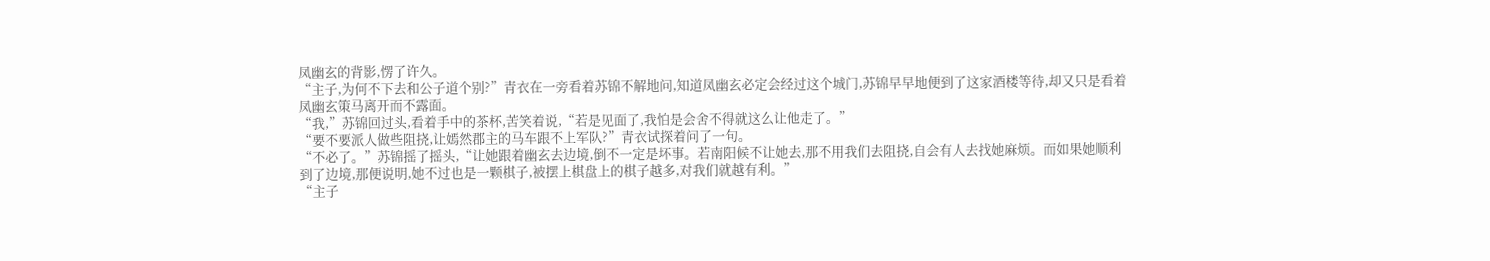凤幽玄的背影,愣了许久。
“主子,为何不下去和公子道个别?”青衣在一旁看着苏锦不解地问,知道凤幽玄必定会经过这个城门,苏锦早早地便到了这家酒楼等待,却又只是看着凤幽玄策马离开而不露面。
“我,”苏锦回过头,看着手中的茶杯,苦笑着说,“若是见面了,我怕是会舍不得就这么让他走了。”
“要不要派人做些阻挠,让嫣然郡主的马车跟不上军队?”青衣试探着问了一句。
“不必了。”苏锦摇了摇头,“让她跟着幽玄去边境,倒不一定是坏事。若南阳候不让她去,那不用我们去阻挠,自会有人去找她麻烦。而如果她顺利到了边境,那便说明,她不过也是一颗棋子,被摆上棋盘上的棋子越多,对我们就越有利。”
“主子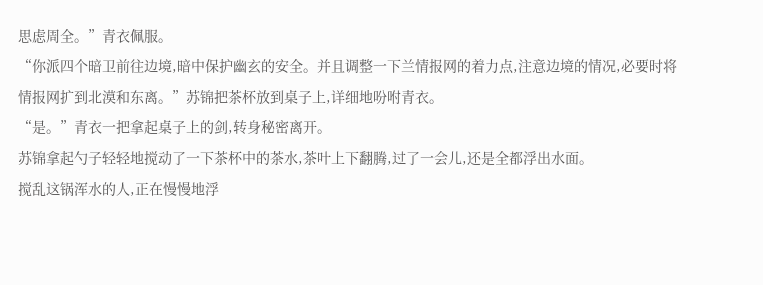思虑周全。”青衣佩服。
“你派四个暗卫前往边境,暗中保护幽玄的安全。并且调整一下兰情报网的着力点,注意边境的情况,必要时将情报网扩到北漠和东离。”苏锦把茶杯放到桌子上,详细地吩咐青衣。
“是。”青衣一把拿起桌子上的剑,转身秘密离开。
苏锦拿起勺子轻轻地搅动了一下茶杯中的茶水,茶叶上下翻腾,过了一会儿,还是全都浮出水面。
搅乱这锅浑水的人,正在慢慢地浮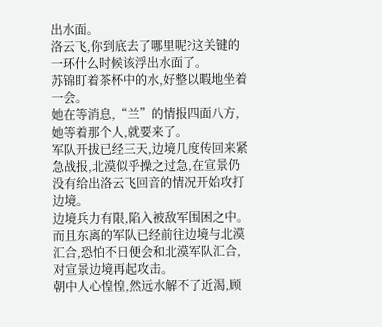出水面。
洛云飞,你到底去了哪里呢?这关键的一环什么时候该浮出水面了。
苏锦盯着茶杯中的水,好整以暇地坐着一会。
她在等消息,“兰”的情报四面八方,她等着那个人,就要来了。
军队开拔已经三天,边境几度传回来紧急战报,北漠似乎操之过急,在宣景仍没有给出洛云飞回音的情况开始攻打边境。
边境兵力有限,陷入被敌军围困之中。
而且东离的军队已经前往边境与北漠汇合,恐怕不日便会和北漠军队汇合,对宣景边境再起攻击。
朝中人心惶惶,然远水解不了近渴,顾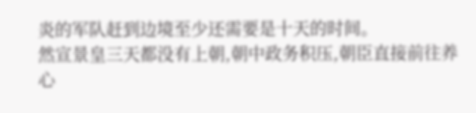炎的军队赶到边境至少还需要是十天的时间。
然宣景皇三天都没有上朝,朝中政务积压,朝臣直接前往养心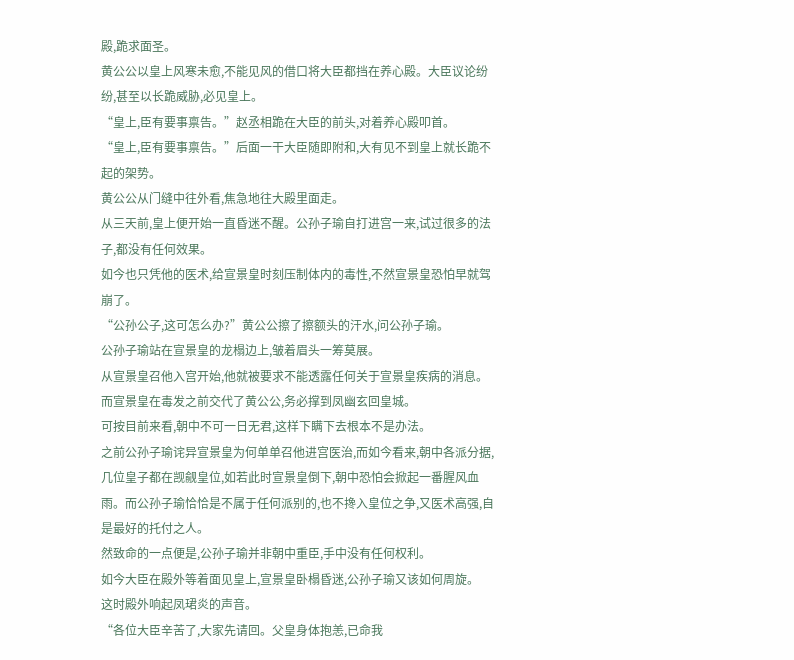殿,跪求面圣。
黄公公以皇上风寒未愈,不能见风的借口将大臣都挡在养心殿。大臣议论纷纷,甚至以长跪威胁,必见皇上。
“皇上,臣有要事禀告。”赵丞相跪在大臣的前头,对着养心殿叩首。
“皇上,臣有要事禀告。”后面一干大臣随即附和,大有见不到皇上就长跪不起的架势。
黄公公从门缝中往外看,焦急地往大殿里面走。
从三天前,皇上便开始一直昏迷不醒。公孙子瑜自打进宫一来,试过很多的法子,都没有任何效果。
如今也只凭他的医术,给宣景皇时刻压制体内的毒性,不然宣景皇恐怕早就驾崩了。
“公孙公子,这可怎么办?”黄公公擦了擦额头的汗水,问公孙子瑜。
公孙子瑜站在宣景皇的龙榻边上,皱着眉头一筹莫展。
从宣景皇召他入宫开始,他就被要求不能透露任何关于宣景皇疾病的消息。而宣景皇在毒发之前交代了黄公公,务必撑到凤幽玄回皇城。
可按目前来看,朝中不可一日无君,这样下瞒下去根本不是办法。
之前公孙子瑜诧异宣景皇为何单单召他进宫医治,而如今看来,朝中各派分据,几位皇子都在觊觎皇位,如若此时宣景皇倒下,朝中恐怕会掀起一番腥风血雨。而公孙子瑜恰恰是不属于任何派别的,也不搀入皇位之争,又医术高强,自是最好的托付之人。
然致命的一点便是,公孙子瑜并非朝中重臣,手中没有任何权利。
如今大臣在殿外等着面见皇上,宣景皇卧榻昏迷,公孙子瑜又该如何周旋。
这时殿外响起凤珺炎的声音。
“各位大臣辛苦了,大家先请回。父皇身体抱恙,已命我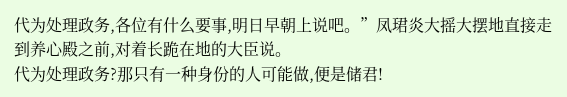代为处理政务,各位有什么要事,明日早朝上说吧。”凤珺炎大摇大摆地直接走到养心殿之前,对着长跪在地的大臣说。
代为处理政务?那只有一种身份的人可能做,便是储君!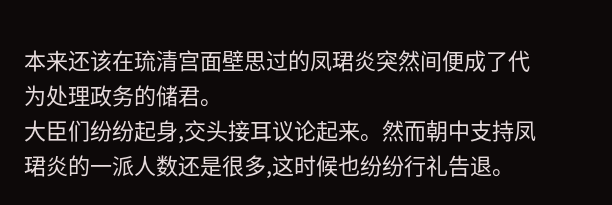本来还该在琉清宫面壁思过的凤珺炎突然间便成了代为处理政务的储君。
大臣们纷纷起身,交头接耳议论起来。然而朝中支持凤珺炎的一派人数还是很多,这时候也纷纷行礼告退。